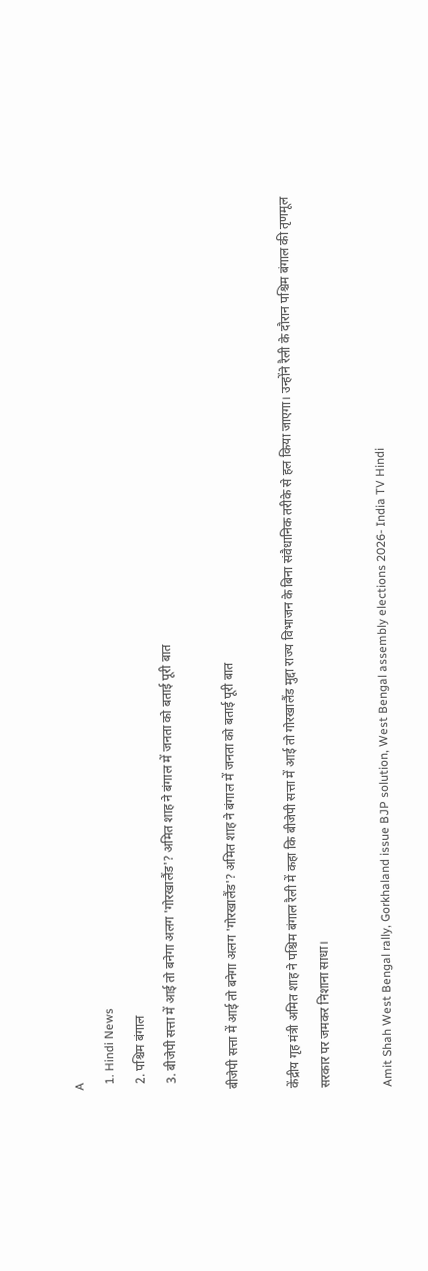A
  1. Hindi News
  2. पश्चिम बंगाल
  3. बीजेपी सत्ता में आई तो बनेगा अलग 'गोरखालैंड'? अमित शाह ने बंगाल में जनता को बताई पूरी बात

बीजेपी सत्ता में आई तो बनेगा अलग 'गोरखालैंड'? अमित शाह ने बंगाल में जनता को बताई पूरी बात

केंद्रीय गृह मंत्री अमित शाह ने पश्चिम बंगाल रैली में कहा कि बीजेपी सत्ता में आई तो गोरखालैंड मुद्दा राज्य विभाजन के बिना संवैधानिक तरीके से हल किया जाएगा। उन्होंने रैली के दौरान पश्चिम बंगाल की तृणमूल सरकार पर जमकर निशाना साधा।

Amit Shah West Bengal rally, Gorkhaland issue BJP solution, West Bengal assembly elections 2026- India TV Hindi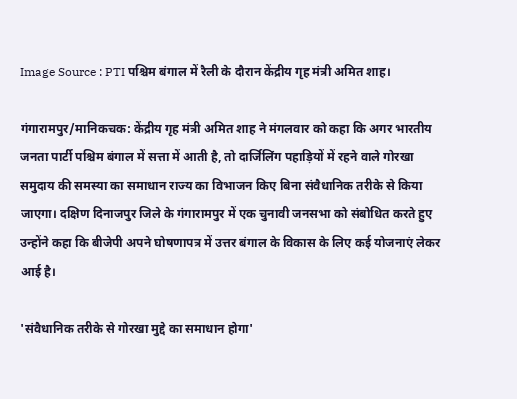Image Source : PTI पश्चिम बंगाल में रैली के दौरान केंद्रीय गृह मंत्री अमित शाह।

गंगारामपुर/मानिकचक: केंद्रीय गृह मंत्री अमित शाह ने मंगलवार को कहा कि अगर भारतीय जनता पार्टी पश्चिम बंगाल में सत्ता में आती है, तो दार्जिलिंग पहाड़ियों में रहने वाले गोरखा समुदाय की समस्या का समाधान राज्य का विभाजन किए बिना संवैधानिक तरीके से किया जाएगा। दक्षिण दिनाजपुर जिले के गंगारामपुर में एक चुनावी जनसभा को संबोधित करते हुए उन्होंने कहा कि बीजेपी अपने घोषणापत्र में उत्तर बंगाल के विकास के लिए कई योजनाएं लेकर आई है।

'संवैधानिक तरीके से गोरखा मुद्दे का समाधान होगा'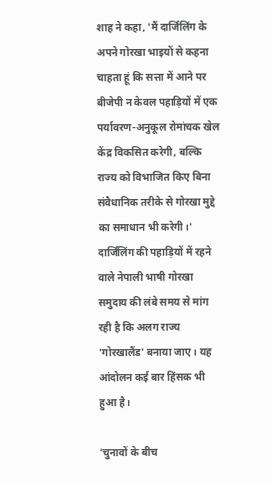शाह ने कहा, 'मैं दार्जिलिंग के अपने गोरखा भाइयों से कहना चाहता हूं कि सत्ता में आने पर बीजेपी न केवल पहाड़ियों में एक पर्यावरण-अनुकूल रोमांचक खेल केंद्र विकसित करेगी, बल्कि राज्य को विभाजित किए बिना संवैधानिक तरीके से गोरखा मुद्दे का समाधान भी करेगी।' दार्जिलिंग की पहाड़ियों में रहने वाले नेपाली भाषी गोरखा समुदाय की लंबे समय से मांग रही है कि अलग राज्य 'गोरखालैंड' बनाया जाए। यह आंदोलन कई बार हिंसक भी हुआ है।

'चुनावों के बीच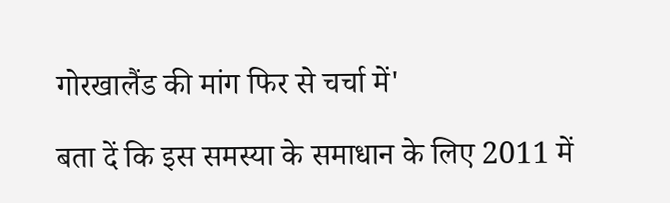गोरखालैंड की मांग फिर से चर्चा में'

बता दें कि इस समस्या के समाधान के लिए 2011 में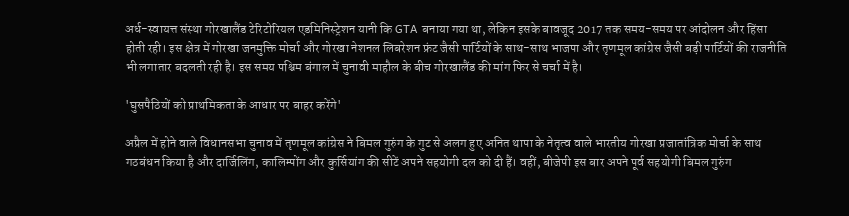अर्ध-स्वायत्त संस्था गोरखालैंड टेरिटोरियल एडमिनिस्ट्रेशन यानी कि GTA बनाया गया था, लेकिन इसके बावजूद 2017 तक समय-समय पर आंदोलन और हिंसा होती रही। इस क्षेत्र में गोरखा जनमुक्ति मोर्चा और गोरखा नेशनल लिबरेशन फ्रंट जैसी पार्टियों के साथ-साथ भाजपा और तृणमूल कांग्रेस जैसी बड़ी पार्टियों की राजनीति भी लगातार बदलती रही है। इस समय पश्चिम बंगाल में चुनावी माहौल के बीच गोरखालैंड की मांग फिर से चर्चा में है।

'घुसपैठियों को प्राथमिकता के आधार पर बाहर करेंगे'

अप्रैल में होने वाले विधानसभा चुनाव में तृणमूल कांग्रेस ने बिमल गुरुंग के गुट से अलग हुए अनित थापा के नेतृत्व वाले भारतीय गोरखा प्रजातांत्रिक मोर्चा के साथ गठबंधन किया है और दार्जिलिंग, कालिम्पोंग और कुर्सियांग की सीटें अपने सहयोगी दल को दी हैं। वहीं, बीजेपी इस बार अपने पूर्व सहयोगी बिमल गुरुंग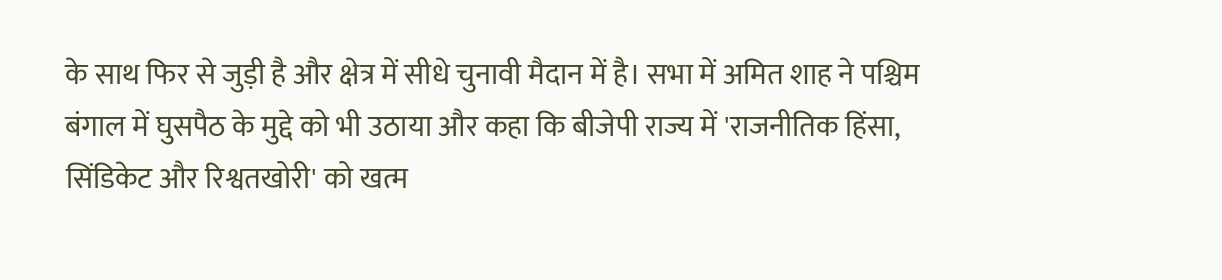के साथ फिर से जुड़ी है और क्षेत्र में सीधे चुनावी मैदान में है। सभा में अमित शाह ने पश्चिम बंगाल में घुसपैठ के मुद्दे को भी उठाया और कहा कि बीजेपी राज्य में 'राजनीतिक हिंसा, सिंडिकेट और रिश्वतखोरी' को खत्म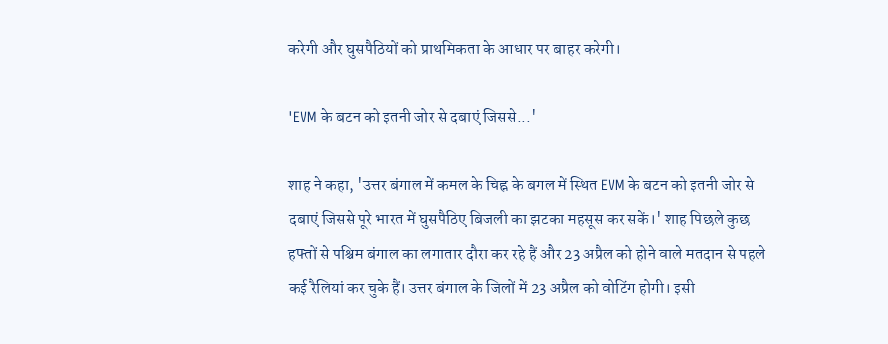करेगी और घुसपैठियों को प्राथमिकता के आधार पर बाहर करेगी।

'EVM के बटन को इतनी जोर से दबाएं जिससे...'

शाह ने कहा, 'उत्तर बंगाल में कमल के चिह्न के बगल में स्थित EVM के बटन को इतनी जोर से दबाएं जिससे पूरे भारत में घुसपैठिए बिजली का झटका महसूस कर सकें।' शाह पिछले कुछ हफ्तों से पश्चिम बंगाल का लगातार दौरा कर रहे हैं और 23 अप्रैल को होने वाले मतदान से पहले कई रैलियां कर चुके हैं। उत्तर बंगाल के जिलों में 23 अप्रैल को वोटिंग होगी। इसी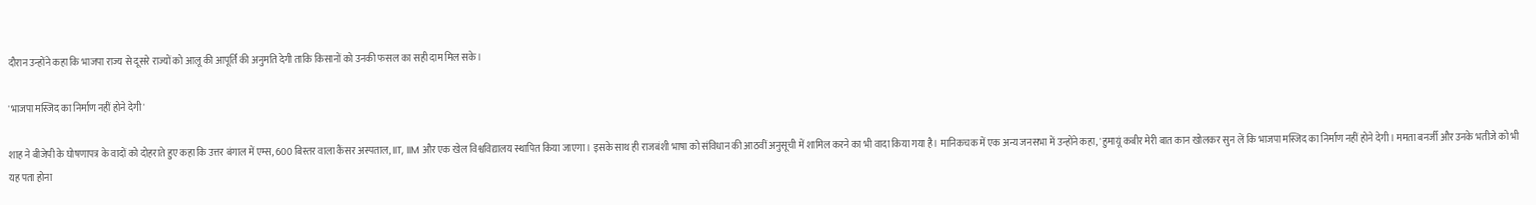दौरान उन्होंने कहा कि भाजपा राज्य से दूसरे राज्यों को आलू की आपूर्ति की अनुमति देगी ताकि किसानों को उनकी फसल का सही दाम मिल सके।

'भाजपा मस्जिद का निर्माण नहीं होने देगी'

शाह ने बीजेपी के घोषणापत्र के वादों को दोहराते हुए कहा कि उत्तर बंगाल में एम्स, 600 बिस्तर वाला कैंसर अस्पताल, IIT, IIM और एक खेल विश्वविद्यालय स्थापित किया जाएगा। इसके साथ ही राजबंशी भाषा को संविधान की आठवीं अनुसूची में शामिल करने का भी वादा किया गया है। मानिकचक में एक अन्य जनसभा में उन्होंने कहा, 'हुमायूं कबीर मेरी बात कान खोलकर सुन लें कि भाजपा मस्जिद का निर्माण नहीं होने देगी। ममता बनर्जी और उनके भतीजे को भी यह पता होना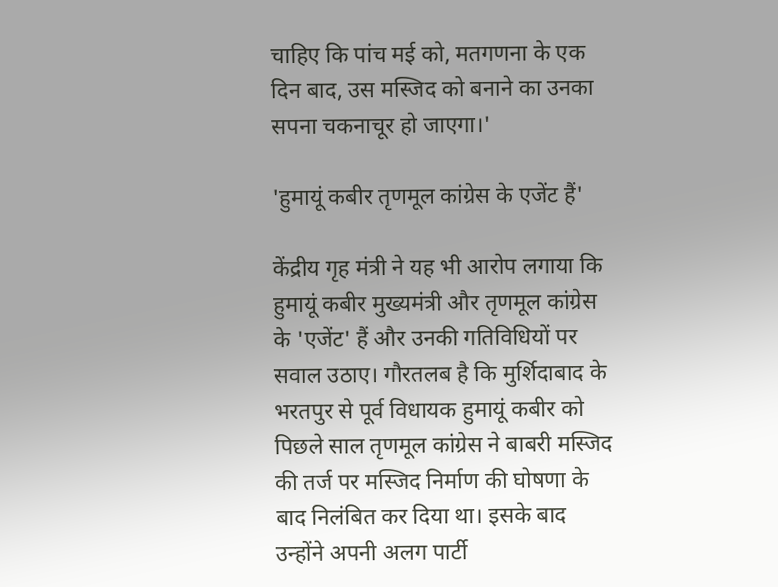चाहिए कि पांच मई को, मतगणना के एक दिन बाद, उस मस्जिद को बनाने का उनका सपना चकनाचूर हो जाएगा।'

'हुमायूं कबीर तृणमूल कांग्रेस के एजेंट हैं'

केंद्रीय गृह मंत्री ने यह भी आरोप लगाया कि हुमायूं कबीर मुख्यमंत्री और तृणमूल कांग्रेस के 'एजेंट' हैं और उनकी गतिविधियों पर सवाल उठाए। गौरतलब है कि मुर्शिदाबाद के भरतपुर से पूर्व विधायक हुमायूं कबीर को पिछले साल तृणमूल कांग्रेस ने बाबरी मस्जिद की तर्ज पर मस्जिद निर्माण की घोषणा के बाद निलंबित कर दिया था। इसके बाद उन्होंने अपनी अलग पार्टी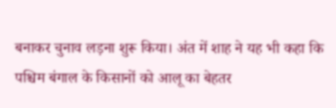बनाकर चुनाव लड़ना शुरू किया। अंत में शाह ने यह भी कहा कि पश्चिम बंगाल के किसानों को आलू का बेहतर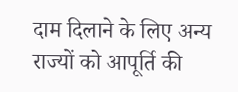दाम दिलाने के लिए अन्य राज्यों को आपूर्ति की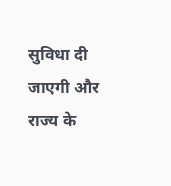सुविधा दी जाएगी और राज्य के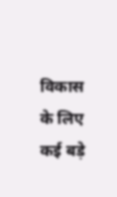विकास के लिए कई बड़े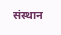संस्थान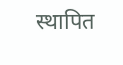स्थापित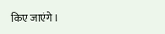किए जाएंगे।